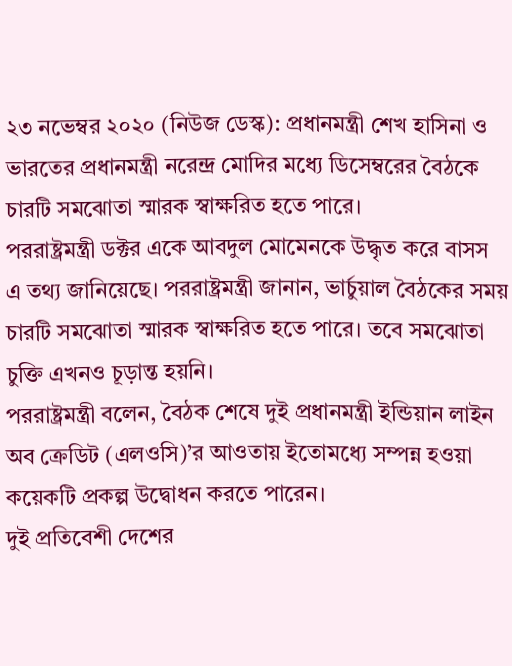২৩ নভেম্বর ২০২০ (নিউজ ডেস্ক): প্রধানমন্ত্রী শেখ হাসিনা ও ভারতের প্রধানমন্ত্রী নরেন্দ্র মোদির মধ্যে ডিসেম্বরের বৈঠকে চারটি সমঝোতা স্মারক স্বাক্ষরিত হতে পারে।
পররাষ্ট্রমন্ত্রী ডক্টর একে আবদুল মোমেনকে উদ্ধৃত করে বাসস এ তথ্য জানিয়েছে। পররাষ্ট্রমন্ত্রী জানান, ভার্চুয়াল বৈঠকের সময় চারটি সমঝোতা স্মারক স্বাক্ষরিত হতে পারে। তবে সমঝোতা চুক্তি এখনও চূড়ান্ত হয়নি।
পররাষ্ট্রমন্ত্রী বলেন, বৈঠক শেষে দুই প্রধানমন্ত্রী ইন্ডিয়ান লাইন অব ক্রেডিট (এলওসি)’র আওতায় ইতোমধ্যে সম্পন্ন হওয়া কয়েকটি প্রকল্প উদ্বোধন করতে পারেন।
দুই প্রতিবেশী দেশের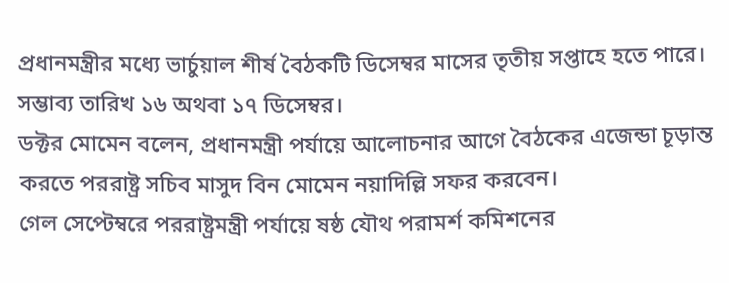প্রধানমন্ত্রীর মধ্যে ভার্চুয়াল শীর্ষ বৈঠকটি ডিসেম্বর মাসের তৃতীয় সপ্তাহে হতে পারে। সম্ভাব্য তারিখ ১৬ অথবা ১৭ ডিসেম্বর।
ডক্টর মোমেন বলেন, প্রধানমন্ত্রী পর্যায়ে আলোচনার আগে বৈঠকের এজেন্ডা চূড়ান্ত করতে পররাষ্ট্র সচিব মাসুদ বিন মোমেন নয়াদিল্লি সফর করবেন।
গেল সেপ্টেম্বরে পররাষ্ট্রমন্ত্রী পর্যায়ে ষষ্ঠ যৌথ পরামর্শ কমিশনের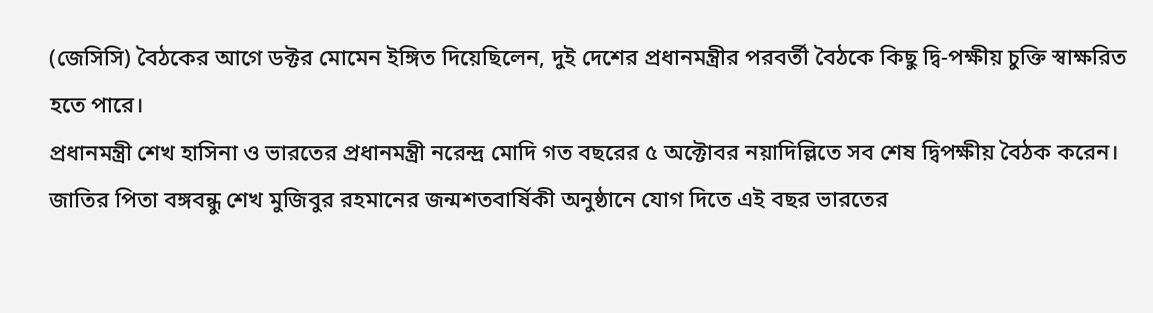(জেসিসি) বৈঠকের আগে ডক্টর মোমেন ইঙ্গিত দিয়েছিলেন, দুই দেশের প্রধানমন্ত্রীর পরবর্তী বৈঠকে কিছু দ্বি-পক্ষীয় চুক্তি স্বাক্ষরিত হতে পারে।
প্রধানমন্ত্রী শেখ হাসিনা ও ভারতের প্রধানমন্ত্রী নরেন্দ্র মোদি গত বছরের ৫ অক্টোবর নয়াদিল্লিতে সব শেষ দ্বিপক্ষীয় বৈঠক করেন।
জাতির পিতা বঙ্গবন্ধু শেখ মুজিবুর রহমানের জন্মশতবার্ষিকী অনুষ্ঠানে যোগ দিতে এই বছর ভারতের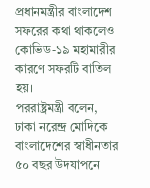প্রধানমন্ত্রীর বাংলাদেশ সফরের কথা থাকলেও কোভিড-১৯ মহামারীর কারণে সফরটি বাতিল হয়।
পররাষ্ট্রমন্ত্রী বলেন, ঢাকা নরেন্দ্র মোদিকে বাংলাদেশের স্বাধীনতার ৫০ বছর উদযাপনে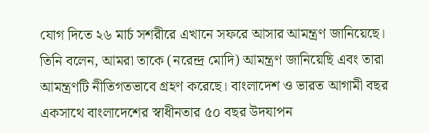যোগ দিতে ২৬ মার্চ সশরীরে এখানে সফরে আসার আমন্ত্রণ জানিয়েছে।
তিনি বলেন, আমরা তাকে (নরেন্দ্র মোদি) আমন্ত্রণ জানিয়েছি এবং তারা আমন্ত্রণটি নীতিগতভাবে গ্রহণ করেছে। বাংলাদেশ ও ভারত আগামী বছর একসাথে বাংলাদেশের স্বাধীনতার ৫০ বছর উদযাপন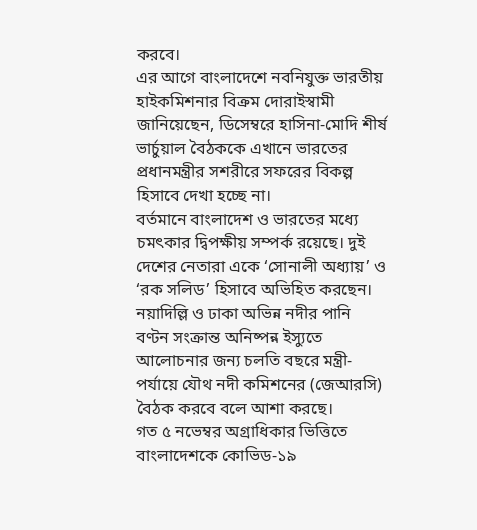করবে।
এর আগে বাংলাদেশে নবনিযুক্ত ভারতীয় হাইকমিশনার বিক্রম দোরাইস্বামী জানিয়েছেন, ডিসেম্বরে হাসিনা-মোদি শীর্ষ ভার্চুয়াল বৈঠককে এখানে ভারতের প্রধানমন্ত্রীর সশরীরে সফরের বিকল্প হিসাবে দেখা হচ্ছে না।
বর্তমানে বাংলাদেশ ও ভারতের মধ্যে চমৎকার দ্বিপক্ষীয় সম্পর্ক রয়েছে। দুই দেশের নেতারা একে ‘সোনালী অধ্যায়’ ও ‘রক সলিড’ হিসাবে অভিহিত করছেন।
নয়াদিল্লি ও ঢাকা অভিন্ন নদীর পানি বণ্টন সংক্রান্ত অনিষ্পন্ন ইস্যুতে আলোচনার জন্য চলতি বছরে মন্ত্রী-পর্যায়ে যৌথ নদী কমিশনের (জেআরসি) বৈঠক করবে বলে আশা করছে।
গত ৫ নভেম্বর অগ্রাধিকার ভিত্তিতে বাংলাদেশকে কোভিড-১৯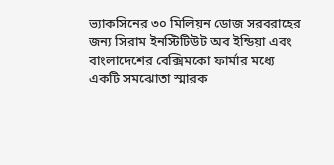ভ্যাকসিনের ৩০ মিলিয়ন ডোজ সরবরাহের জন্য সিরাম ইনস্টিটিউট অব ইন্ডিয়া এবং বাংলাদেশের বেক্সিমকো ফার্মার মধ্যে একটি সমঝোতা স্মারক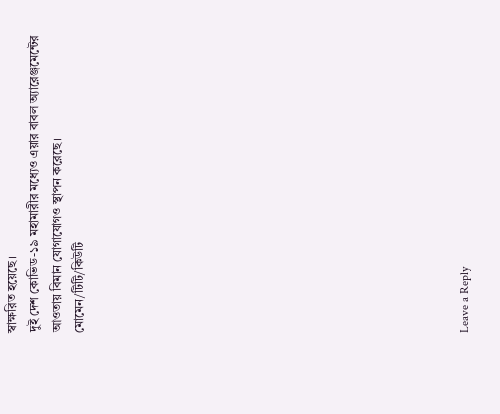স্বাক্ষরিত হয়েছে।
দুই দেশ কোভিড-১৯ মহামারীর মধ্যেও এয়ার বাবল অ্যারেঞ্জমেন্টের আওতায় বিমান যোগাযোগও স্থাপন করেছে।
মোমেন/টিটি/কিউটি
















Leave a Reply